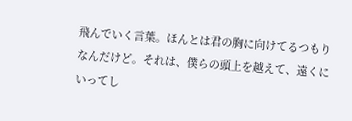飛んでいく言葉。ほんとは君の胸に向けてるつもりなんだけど。それは、僕らの頭上を越えて、遠くにいってし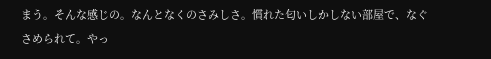まう。そんな感じの。なんとなくのさみしさ。慣れた匂いしかしない部屋で、なぐさめられて。やっ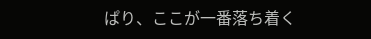ぱり、ここが一番落ち着く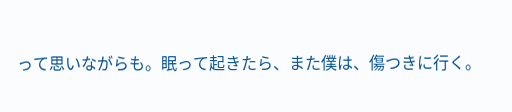って思いながらも。眠って起きたら、また僕は、傷つきに行く。